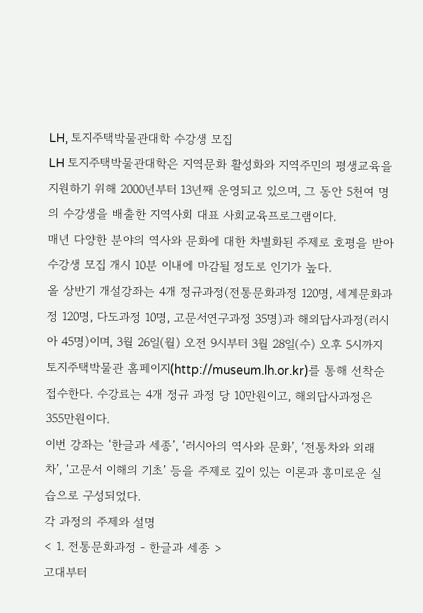LH, 토지주택박물관대학 수강생 모집
LH 토지주택박물관대학은 지역문화 활성화와 지역주민의 평생교육을 지원하기 위해 2000년부터 13년째 운영되고 있으며, 그 동안 5천여 명의 수강생을 배출한 지역사회 대표 사회교육프로그램이다.
매년 다양한 분야의 역사와 문화에 대한 차별화된 주제로 호평을 받아 수강생 모집 개시 10분 이내에 마감될 정도로 인기가 높다.
올 상반기 개설강좌는 4개 정규과정(전통문화과정 120명, 세계문화과정 120명, 다도과정 10명, 고문서연구과정 35명)과 해외답사과정(러시아 45명)이며, 3월 26일(월) 오전 9시부터 3월 28일(수) 오후 5시까지 토지주택박물관 홈페이지(http://museum.lh.or.kr)를 통해 선착순 접수한다. 수강료는 4개 정규 과정 당 10만원이고, 해외답사과정은 355만원이다.
이번 강좌는 ‘한글과 세종’, ‘러시아의 역사와 문화’, ‘전통차와 외래차’, ‘고문서 이해의 기초’ 등을 주제로 깊이 있는 이론과 흥미로운 실습으로 구성되었다.
각 과정의 주제와 설명
< 1. 전통문화과정 - 한글과 세종 >
고대부터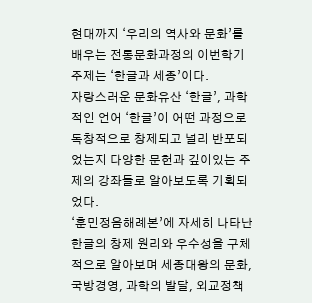현대까지 ‘우리의 역사와 문화’를 배우는 전통문화과정의 이번학기 주제는 ‘한글과 세종’이다.
자랑스러운 문화유산 ‘한글’, 과학적인 언어 ‘한글’이 어떤 과정으로 독창적으로 창제되고 널리 반포되었는지 다양한 문헌과 깊이있는 주제의 강좌들로 알아보도록 기획되었다.
‘훈민정음해례본’에 자세히 나타난 한글의 창제 원리와 우수성을 구체적으로 알아보며 세종대왕의 문화, 국방경영, 과학의 발달, 외교정책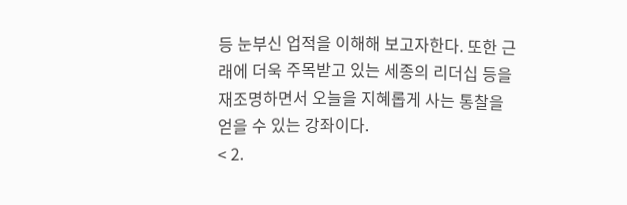등 눈부신 업적을 이해해 보고자한다. 또한 근래에 더욱 주목받고 있는 세종의 리더십 등을 재조명하면서 오늘을 지혜롭게 사는 통찰을 얻을 수 있는 강좌이다.
< 2.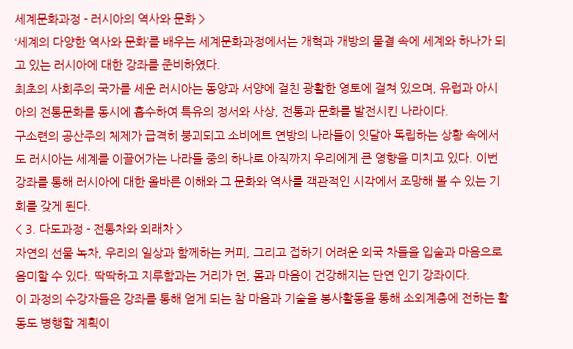세계문화과정 - 러시아의 역사와 문화 >
‘세계의 다양한 역사와 문화’를 배우는 세계문화과정에서는 개혁과 개방의 물결 속에 세계와 하나가 되고 있는 러시아에 대한 강좌를 준비하였다.
최초의 사회주의 국가를 세운 러시아는 동양과 서양에 걸친 광활한 영토에 걸쳐 있으며, 유럽과 아시아의 전통문화를 동시에 흡수하여 특유의 정서와 사상, 전통과 문화를 발전시킨 나라이다.
구소련의 공산주의 체제가 급격히 붕괴되고 소비에트 연방의 나라들이 잇달아 독립하는 상황 속에서도 러시아는 세계를 이끌어가는 나라들 중의 하나로 아직까지 우리에게 큰 영향을 미치고 있다. 이번 강좌를 통해 러시아에 대한 올바른 이해와 그 문화와 역사를 객관적인 시각에서 조망해 볼 수 있는 기회를 갖게 된다.
< 3. 다도과정 - 전통차와 외래차 >
자연의 선물 녹차, 우리의 일상과 함께하는 커피, 그리고 접하기 어려운 외국 차들을 입술과 마음으로 음미할 수 있다. 딱딱하고 지루함과는 거리가 먼, 몸과 마음이 건강해지는 단연 인기 강좌이다.
이 과정의 수강자들은 강좌를 통해 얻게 되는 참 마음과 기술을 봉사활동을 통해 소외계층에 전하는 활동도 병행할 계획이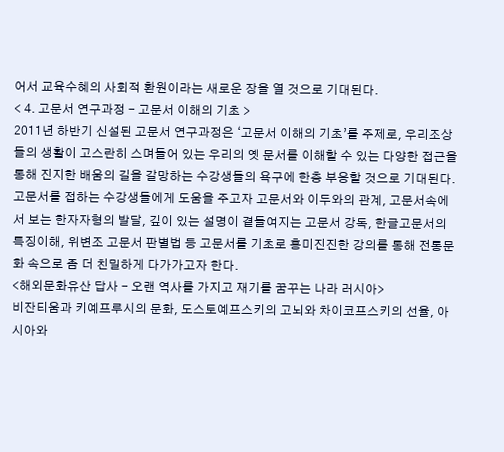어서 교육수혜의 사회적 환원이라는 새로운 장을 열 것으로 기대된다.
< 4. 고문서 연구과정 - 고문서 이해의 기초 >
2011년 하반기 신설된 고문서 연구과정은 ‘고문서 이해의 기초’를 주제로, 우리조상들의 생활이 고스란히 스며들어 있는 우리의 옛 문서를 이해할 수 있는 다양한 접근을 통해 진지한 배움의 길을 갈망하는 수강생들의 욕구에 한층 부응할 것으로 기대된다.
고문서를 접하는 수강생들에게 도움을 주고자 고문서와 이두와의 관계, 고문서속에서 보는 한자자형의 발달, 깊이 있는 설명이 곁들여지는 고문서 강독, 한글고문서의 특징이해, 위변조 고문서 판별법 등 고문서를 기초로 흥미진진한 강의를 통해 전통문화 속으로 좀 더 친밀하게 다가가고자 한다.
<해외문화유산 답사 - 오랜 역사를 가지고 재기를 꿈꾸는 나라 러시아>
비잔티움과 키예프루시의 문화, 도스토예프스키의 고뇌와 차이코프스키의 선율, 아시아와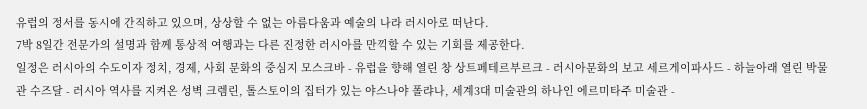유럽의 정서를 동시에 간직하고 있으며, 상상할 수 없는 아름다움과 예술의 나라 러시아로 떠난다.
7박 8일간 전문가의 설명과 함께 통상적 여행과는 다른 진정한 러시아를 만끽할 수 있는 기회를 제공한다.
일정은 러시아의 수도이자 정치, 경제, 사회 문화의 중심지 모스크바 - 유럽을 향해 열린 창 상트페테르부르크 - 러시아문화의 보고 세르게이파사드 - 하늘아래 열린 박물관 수즈달 - 러시아 역사를 지켜온 성벽 크렘린, 톨스토이의 집터가 있는 야스나야 폴랴나, 세계3대 미술관의 하나인 에르미타주 미술관 -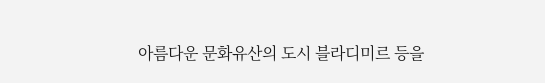아름다운 문화유산의 도시 블라디미르 등을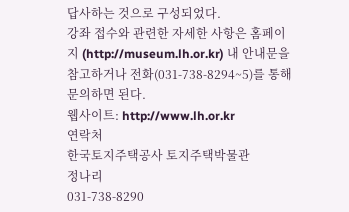답사하는 것으로 구성되었다.
강좌 접수와 관련한 자세한 사항은 홈페이지 (http://museum.lh.or.kr) 내 안내문을 참고하거나 전화(031-738-8294~5)를 통해 문의하면 된다.
웹사이트: http://www.lh.or.kr
연락처
한국토지주택공사 토지주택박물관
정나리
031-738-8290